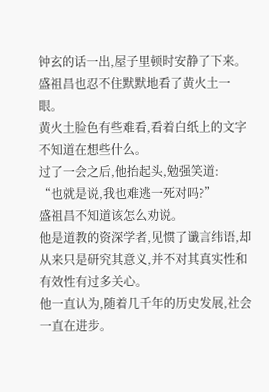钟玄的话一出,屋子里顿时安静了下来。
盛祖昌也忍不住默默地看了黄火土一眼。
黄火土脸色有些难看,看着白纸上的文字不知道在想些什么。
过了一会之后,他抬起头,勉强笑道:
“也就是说,我也难逃一死对吗?”
盛祖昌不知道该怎么劝说。
他是道教的资深学者,见惯了谶言纬语,却从来只是研究其意义,并不对其真实性和有效性有过多关心。
他一直认为,随着几千年的历史发展,社会一直在进步。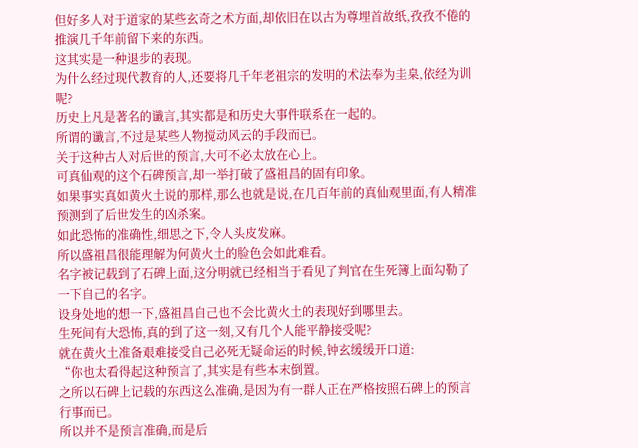但好多人对于道家的某些玄奇之术方面,却依旧在以古为尊埋首故纸,孜孜不倦的推演几千年前留下来的东西。
这其实是一种退步的表现。
为什么经过现代教育的人,还要将几千年老祖宗的发明的术法奉为圭臬,依经为训呢?
历史上凡是著名的谶言,其实都是和历史大事件联系在一起的。
所谓的谶言,不过是某些人物搅动风云的手段而已。
关于这种古人对后世的预言,大可不必太放在心上。
可真仙观的这个石碑预言,却一举打破了盛祖昌的固有印象。
如果事实真如黄火土说的那样,那么也就是说,在几百年前的真仙观里面,有人精准预测到了后世发生的凶杀案。
如此恐怖的准确性,细思之下,令人头皮发麻。
所以盛祖昌很能理解为何黄火土的脸色会如此难看。
名字被记载到了石碑上面,这分明就已经相当于看见了判官在生死簿上面勾勒了一下自己的名字。
设身处地的想一下,盛祖昌自己也不会比黄火土的表现好到哪里去。
生死间有大恐怖,真的到了这一刻,又有几个人能平静接受呢?
就在黄火土准备艰难接受自己必死无疑命运的时候,钟玄缓缓开口道:
“你也太看得起这种预言了,其实是有些本末倒置。
之所以石碑上记载的东西这么准确,是因为有一群人正在严格按照石碑上的预言行事而已。
所以并不是预言准确,而是后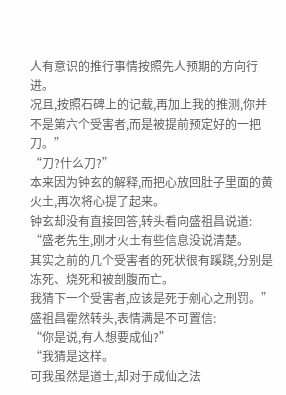人有意识的推行事情按照先人预期的方向行进。
况且,按照石碑上的记载,再加上我的推测,你并不是第六个受害者,而是被提前预定好的一把刀。”
“刀?什么刀?”
本来因为钟玄的解释,而把心放回肚子里面的黄火土,再次将心提了起来。
钟玄却没有直接回答,转头看向盛祖昌说道:
“盛老先生,刚才火土有些信息没说清楚。
其实之前的几个受害者的死状很有蹊跷,分别是冻死、烧死和被剖腹而亡。
我猜下一个受害者,应该是死于剜心之刑罚。”
盛祖昌霍然转头,表情满是不可置信:
“你是说,有人想要成仙?”
“我猜是这样。
可我虽然是道士,却对于成仙之法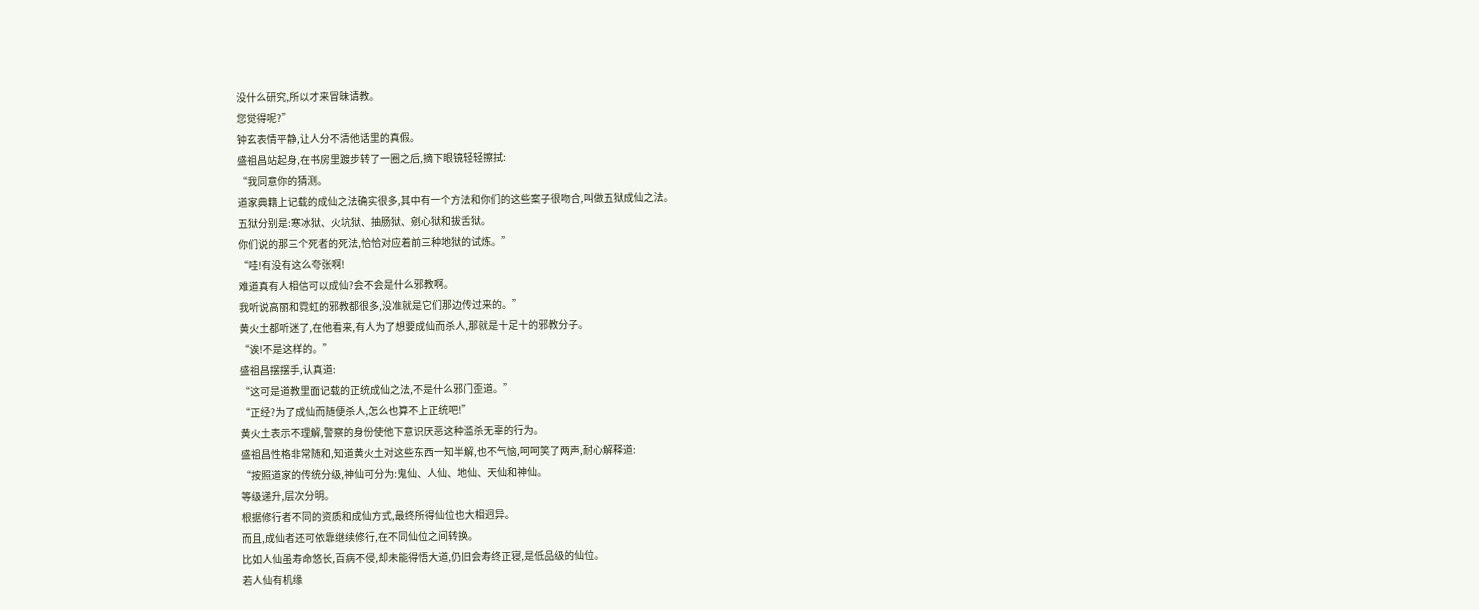没什么研究,所以才来冒昧请教。
您觉得呢?”
钟玄表情平静,让人分不清他话里的真假。
盛祖昌站起身,在书房里踱步转了一圈之后,摘下眼镜轻轻擦拭:
“我同意你的猜测。
道家典籍上记载的成仙之法确实很多,其中有一个方法和你们的这些案子很吻合,叫做五狱成仙之法。
五狱分别是:寒冰狱、火坑狱、抽肠狱、剜心狱和拔舌狱。
你们说的那三个死者的死法,恰恰对应着前三种地狱的试炼。”
“哇!有没有这么夸张啊!
难道真有人相信可以成仙?会不会是什么邪教啊。
我听说高丽和霓虹的邪教都很多,没准就是它们那边传过来的。”
黄火土都听迷了,在他看来,有人为了想要成仙而杀人,那就是十足十的邪教分子。
“诶!不是这样的。”
盛祖昌摆摆手,认真道:
“这可是道教里面记载的正统成仙之法,不是什么邪门歪道。”
“正经?为了成仙而随便杀人,怎么也算不上正统吧!”
黄火土表示不理解,警察的身份使他下意识厌恶这种滥杀无辜的行为。
盛祖昌性格非常随和,知道黄火土对这些东西一知半解,也不气恼,呵呵笑了两声,耐心解释道:
“按照道家的传统分级,神仙可分为:鬼仙、人仙、地仙、天仙和神仙。
等级递升,层次分明。
根据修行者不同的资质和成仙方式,最终所得仙位也大相迥异。
而且,成仙者还可依靠继续修行,在不同仙位之间转换。
比如人仙虽寿命悠长,百病不侵,却未能得悟大道,仍旧会寿终正寝,是低品级的仙位。
若人仙有机缘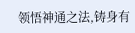领悟神通之法,铸身有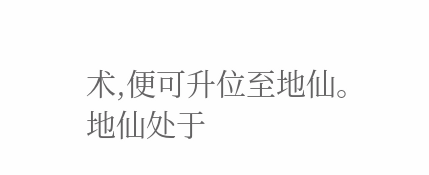术,便可升位至地仙。
地仙处于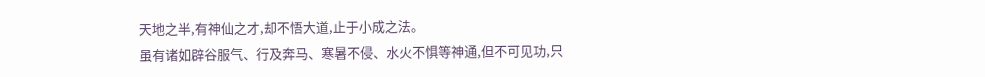天地之半,有神仙之才,却不悟大道,止于小成之法。
虽有诸如辟谷服气、行及奔马、寒暑不侵、水火不惧等神通,但不可见功,只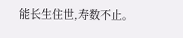能长生住世,寿数不止。